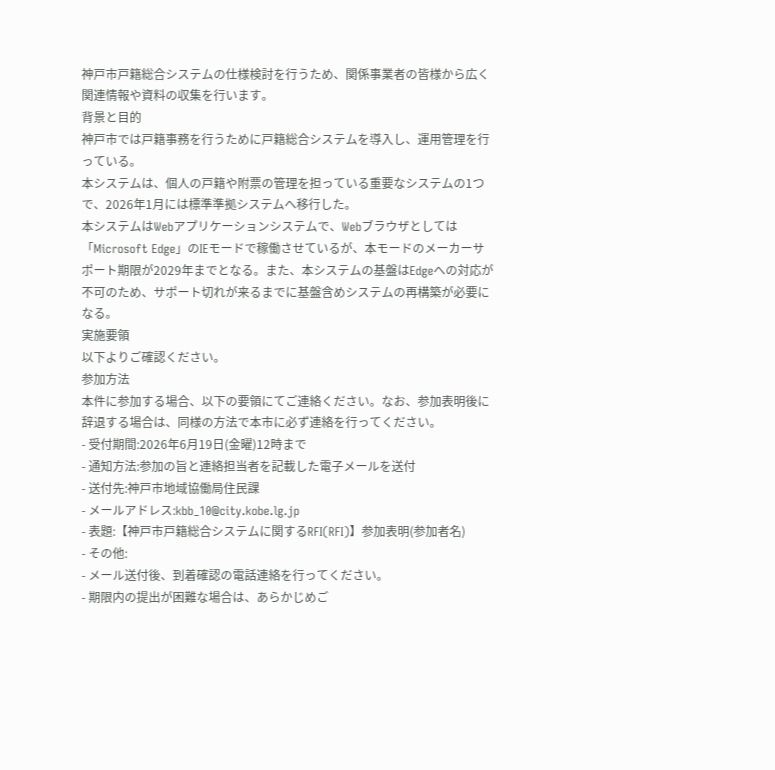神戸市戸籍総合システムの仕様検討を行うため、関係事業者の皆様から広く関連情報や資料の収集を行います。
背景と目的
神戸市では戸籍事務を行うために戸籍総合システムを導入し、運用管理を行っている。
本システムは、個人の戸籍や附票の管理を担っている重要なシステムの1つで、2026年1月には標準準拠システムへ移行した。
本システムはWebアプリケーションシステムで、Webブラウザとしては「Microsoft Edge」のIEモードで稼働させているが、本モードのメーカーサポート期限が2029年までとなる。また、本システムの基盤はEdgeへの対応が不可のため、サポート切れが来るまでに基盤含めシステムの再構築が必要になる。
実施要領
以下よりご確認ください。
参加方法
本件に参加する場合、以下の要領にてご連絡ください。なお、参加表明後に辞退する場合は、同様の方法で本市に必ず連絡を行ってください。
- 受付期間:2026年6月19日(金曜)12時まで
- 通知方法:参加の旨と連絡担当者を記載した電子メールを送付
- 送付先:神戸市地域協働局住民課
- メールアドレス:kbb_10@city.kobe.lg.jp
- 表題:【神戸市戸籍総合システムに関するRFI(RFI)】参加表明(参加者名)
- その他:
- メール送付後、到着確認の電話連絡を行ってください。
- 期限内の提出が困難な場合は、あらかじめご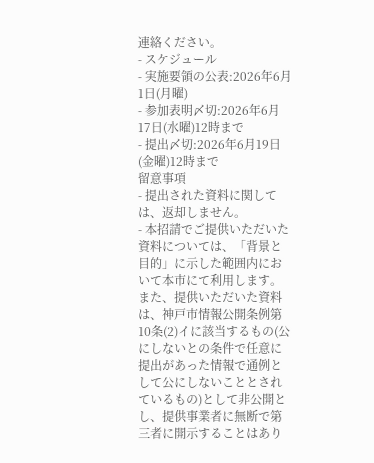連絡ください。
- スケジュール
- 実施要領の公表:2026年6月1日(月曜)
- 参加表明〆切:2026年6月17日(水曜)12時まで
- 提出〆切:2026年6月19日(金曜)12時まで
留意事項
- 提出された資料に関しては、返却しません。
- 本招請でご提供いただいた資料については、「背景と目的」に示した範囲内において本市にて利用します。また、提供いただいた資料は、神戸市情報公開条例第10条(2)イに該当するもの(公にしないとの条件で任意に提出があった情報で通例として公にしないこととされているもの)として非公開とし、提供事業者に無断で第三者に開示することはあり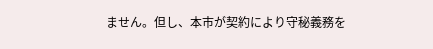ません。但し、本市が契約により守秘義務を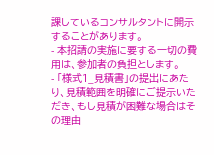課しているコンサルタントに開示することがあります。
- 本招請の実施に要する一切の費用は、参加者の負担とします。
- 「様式1_見積書」の提出にあたり、見積範囲を明確にご提示いただき、もし見積が困難な場合はその理由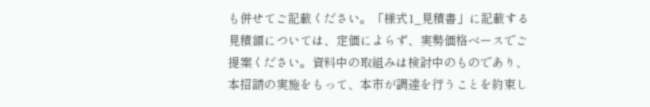も併せてご記載ください。「様式1_見積書」に記載する見積額については、定価によらず、実勢価格ベースでご提案ください。資料中の取組みは検討中のものであり、本招請の実施をもって、本市が調達を行うことを約束し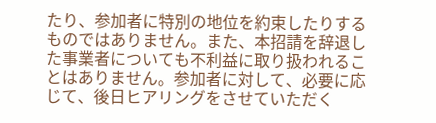たり、参加者に特別の地位を約束したりするものではありません。また、本招請を辞退した事業者についても不利益に取り扱われることはありません。参加者に対して、必要に応じて、後日ヒアリングをさせていただく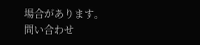場合があります。
問い合わせ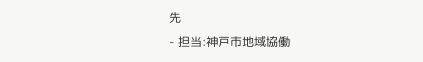先
- 担当:神戸市地域協働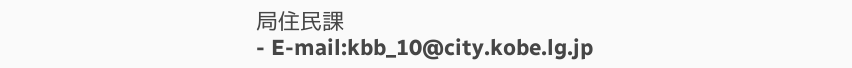局住民課
- E-mail:kbb_10@city.kobe.lg.jp